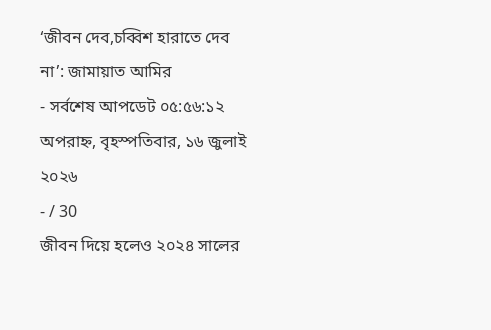‘জীবন দেব,চব্বিশ হারাতে দেব না’: জামায়াত আমির
- সর্বশেষ আপডেট ০৫:৫৬:১২ অপরাহ্ন, বৃহস্পতিবার, ১৬ জুলাই ২০২৬
- / 30
জীবন দিয়ে হলেও ২০২৪ সালের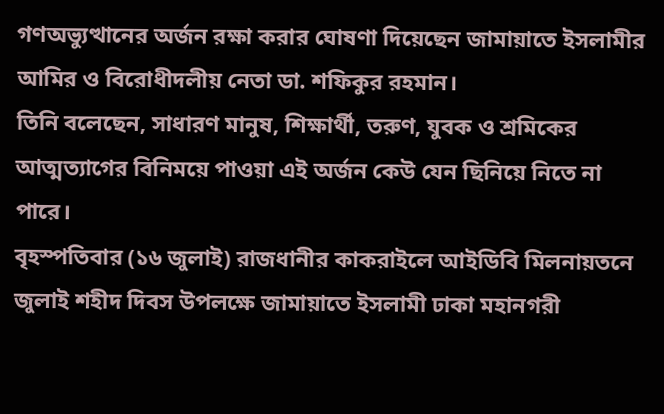গণঅভ্যুত্থানের অর্জন রক্ষা করার ঘোষণা দিয়েছেন জামায়াতে ইসলামীর আমির ও বিরোধীদলীয় নেতা ডা. শফিকুর রহমান।
তিনি বলেছেন, সাধারণ মানুষ, শিক্ষার্থী, তরুণ, যুবক ও শ্রমিকের আত্মত্যাগের বিনিময়ে পাওয়া এই অর্জন কেউ যেন ছিনিয়ে নিতে না পারে।
বৃহস্পতিবার (১৬ জুলাই) রাজধানীর কাকরাইলে আইডিবি মিলনায়তনে জুলাই শহীদ দিবস উপলক্ষে জামায়াতে ইসলামী ঢাকা মহানগরী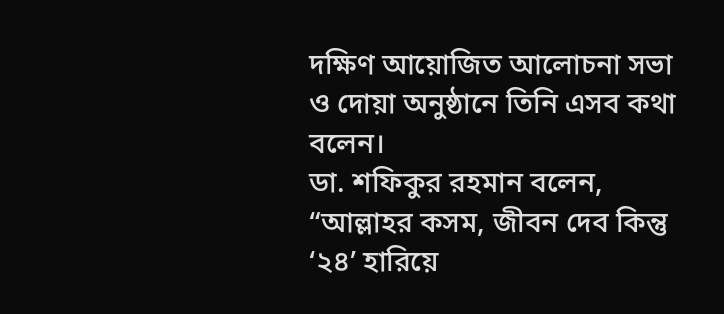দক্ষিণ আয়োজিত আলোচনা সভা ও দোয়া অনুষ্ঠানে তিনি এসব কথা বলেন।
ডা. শফিকুর রহমান বলেন, “আল্লাহর কসম, জীবন দেব কিন্তু ‘২৪’ হারিয়ে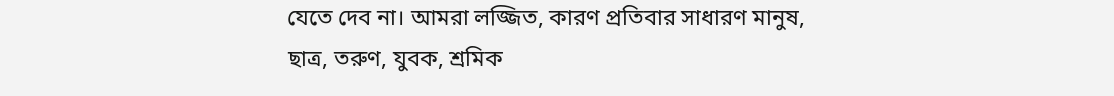যেতে দেব না। আমরা লজ্জিত, কারণ প্রতিবার সাধারণ মানুষ, ছাত্র, তরুণ, যুবক, শ্রমিক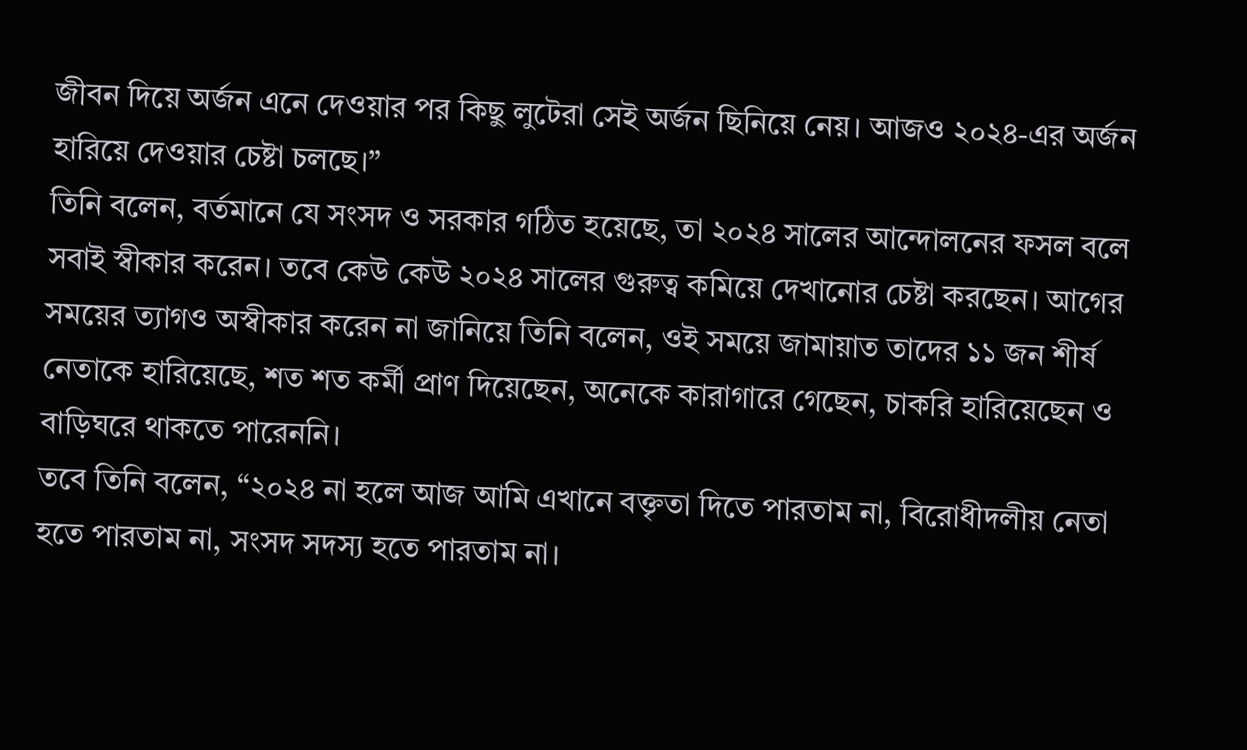জীবন দিয়ে অর্জন এনে দেওয়ার পর কিছু লুটেরা সেই অর্জন ছিনিয়ে নেয়। আজও ২০২৪-এর অর্জন হারিয়ে দেওয়ার চেষ্টা চলছে।”
তিনি বলেন, বর্তমানে যে সংসদ ও সরকার গঠিত হয়েছে, তা ২০২৪ সালের আন্দোলনের ফসল বলে সবাই স্বীকার করেন। তবে কেউ কেউ ২০২৪ সালের গুরুত্ব কমিয়ে দেখানোর চেষ্টা করছেন। আগের সময়ের ত্যাগও অস্বীকার করেন না জানিয়ে তিনি বলেন, ওই সময়ে জামায়াত তাদের ১১ জন শীর্ষ নেতাকে হারিয়েছে, শত শত কর্মী প্রাণ দিয়েছেন, অনেকে কারাগারে গেছেন, চাকরি হারিয়েছেন ও বাড়িঘরে থাকতে পারেননি।
তবে তিনি বলেন, “২০২৪ না হলে আজ আমি এখানে বক্তৃতা দিতে পারতাম না, বিরোধীদলীয় নেতা হতে পারতাম না, সংসদ সদস্য হতে পারতাম না।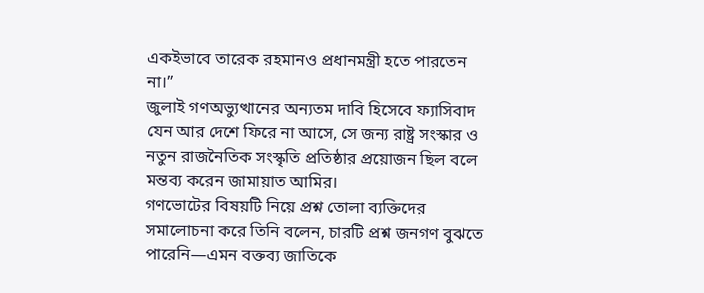একইভাবে তারেক রহমানও প্রধানমন্ত্রী হতে পারতেন না।”
জুলাই গণঅভ্যুত্থানের অন্যতম দাবি হিসেবে ফ্যাসিবাদ যেন আর দেশে ফিরে না আসে, সে জন্য রাষ্ট্র সংস্কার ও নতুন রাজনৈতিক সংস্কৃতি প্রতিষ্ঠার প্রয়োজন ছিল বলে মন্তব্য করেন জামায়াত আমির।
গণভোটের বিষয়টি নিয়ে প্রশ্ন তোলা ব্যক্তিদের সমালোচনা করে তিনি বলেন, চারটি প্রশ্ন জনগণ বুঝতে পারেনি—এমন বক্তব্য জাতিকে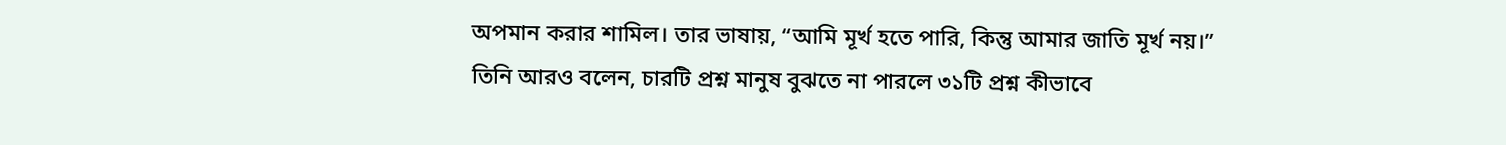অপমান করার শামিল। তার ভাষায়, “আমি মূর্খ হতে পারি, কিন্তু আমার জাতি মূর্খ নয়।”
তিনি আরও বলেন, চারটি প্রশ্ন মানুষ বুঝতে না পারলে ৩১টি প্রশ্ন কীভাবে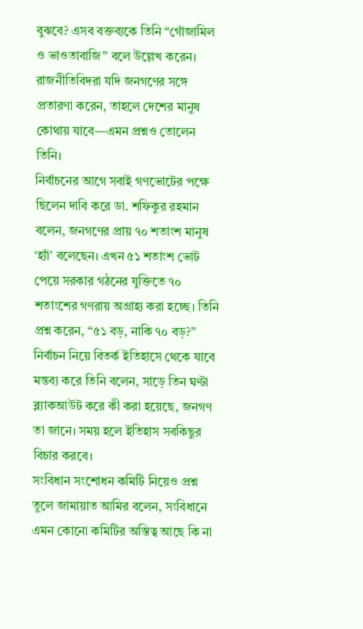বুঝবে? এসব বক্তব্যকে তিনি “গোঁজামিল ও ভাওতাবাজি” বলে উল্লেখ করেন। রাজনীতিবিদরা যদি জনগণের সঙ্গে প্রতারণা করেন, তাহলে দেশের মানুষ কোথায় যাবে—এমন প্রশ্নও তোলেন তিনি।
নির্বাচনের আগে সবাই গণভোটের পক্ষে ছিলেন দাবি করে ডা. শফিকুর রহমান বলেন, জনগণের প্রায় ৭০ শতাংশ মানুষ ‘হ্যাঁ’ বলেছেন। এখন ৫১ শতাংশ ভোট পেয়ে সরকার গঠনের যুক্তিতে ৭০ শতাংশের গণরায় অগ্রাহ্য করা হচ্ছে। তিনি প্রশ্ন করেন, “৫১ বড়, নাকি ৭০ বড়?”
নির্বাচন নিয়ে বিতর্ক ইতিহাসে থেকে যাবে মন্তব্য করে তিনি বলেন, সাড়ে তিন ঘণ্টা ব্ল্যাকআউট করে কী করা হয়েছে, জনগণ তা জানে। সময় হলে ইতিহাস সবকিছুর বিচার করবে।
সংবিধান সংশোধন কমিটি নিয়েও প্রশ্ন তুলে জামায়াত আমির বলেন, সংবিধানে এমন কোনো কমিটির অস্তিত্ব আছে কি না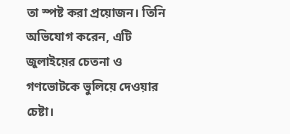তা স্পষ্ট করা প্রয়োজন। তিনি অভিযোগ করেন, এটি জুলাইয়ের চেতনা ও গণভোটকে ভুলিয়ে দেওয়ার চেষ্টা।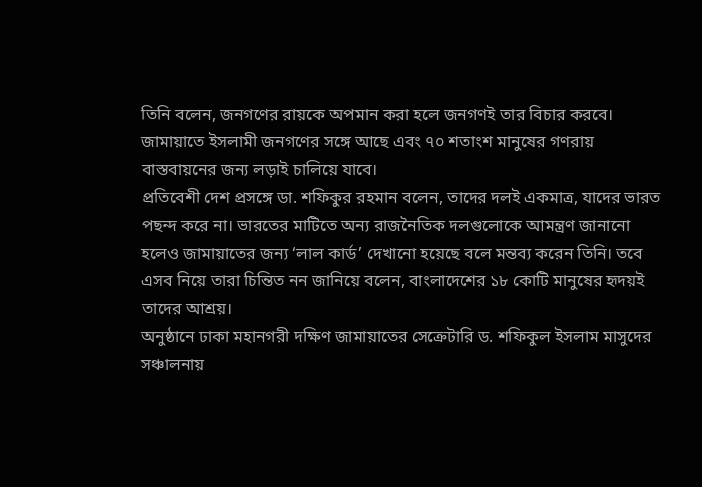তিনি বলেন, জনগণের রায়কে অপমান করা হলে জনগণই তার বিচার করবে। জামায়াতে ইসলামী জনগণের সঙ্গে আছে এবং ৭০ শতাংশ মানুষের গণরায় বাস্তবায়নের জন্য লড়াই চালিয়ে যাবে।
প্রতিবেশী দেশ প্রসঙ্গে ডা. শফিকুর রহমান বলেন, তাদের দলই একমাত্র, যাদের ভারত পছন্দ করে না। ভারতের মাটিতে অন্য রাজনৈতিক দলগুলোকে আমন্ত্রণ জানানো হলেও জামায়াতের জন্য ‘লাল কার্ড’ দেখানো হয়েছে বলে মন্তব্য করেন তিনি। তবে এসব নিয়ে তারা চিন্তিত নন জানিয়ে বলেন, বাংলাদেশের ১৮ কোটি মানুষের হৃদয়ই তাদের আশ্রয়।
অনুষ্ঠানে ঢাকা মহানগরী দক্ষিণ জামায়াতের সেক্রেটারি ড. শফিকুল ইসলাম মাসুদের সঞ্চালনায়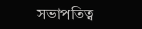সভাপতিত্ব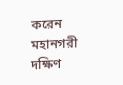করেন মহানগরী দক্ষিণ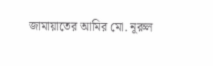জামায়াতের আমির মো. নূরুল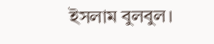ইসলাম বুলবুল।